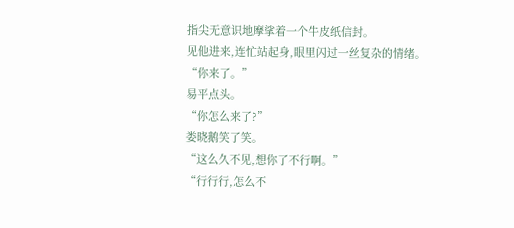指尖无意识地摩挲着一个牛皮纸信封。
见他进来,连忙站起身,眼里闪过一丝复杂的情绪。
“你来了。”
易平点头。
“你怎么来了?”
娄晓鹅笑了笑。
“这么久不见,想你了不行啊。”
“行行行,怎么不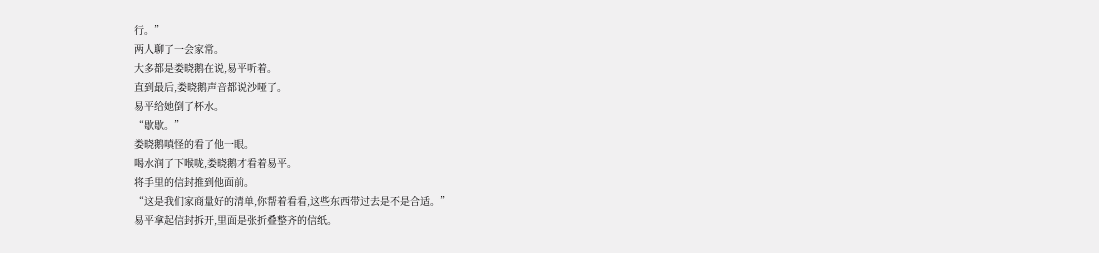行。”
两人聊了一会家常。
大多都是娄晓鹅在说,易平听着。
直到最后,娄晓鹅声音都说沙哑了。
易平给她倒了杯水。
“歇歇。”
娄晓鹅嗔怪的看了他一眼。
喝水润了下喉咙,娄晓鹅才看着易平。
将手里的信封推到他面前。
“这是我们家商量好的清单,你帮着看看,这些东西带过去是不是合适。”
易平拿起信封拆开,里面是张折叠整齐的信纸。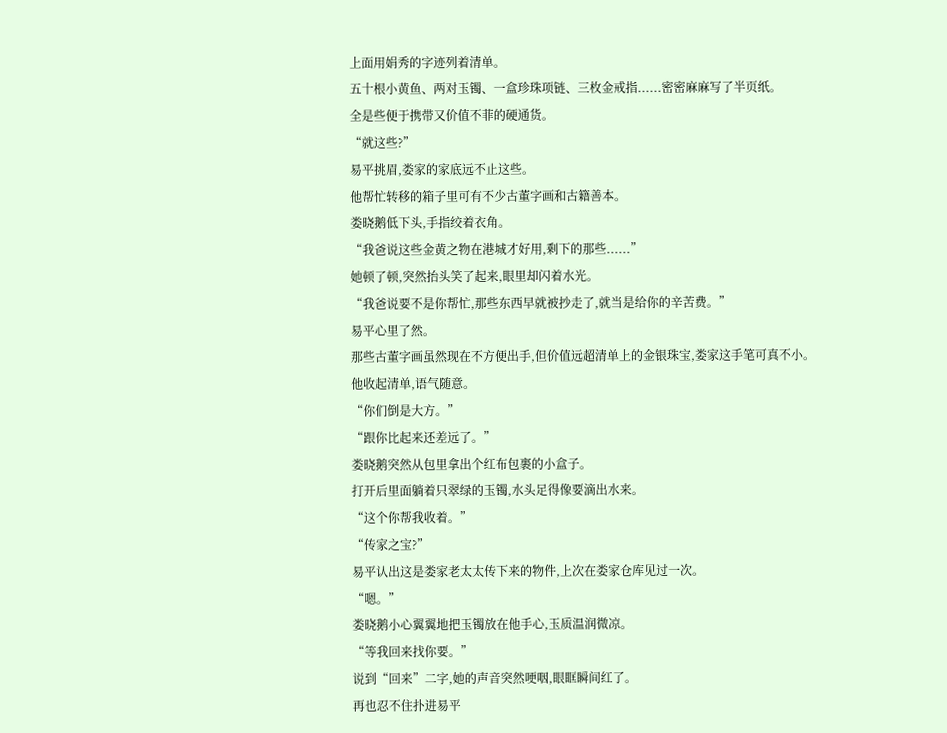上面用娟秀的字迹列着清单。
五十根小黄鱼、两对玉镯、一盒珍珠项链、三枚金戒指......密密麻麻写了半页纸。
全是些便于携带又价值不菲的硬通货。
“就这些?”
易平挑眉,娄家的家底远不止这些。
他帮忙转移的箱子里可有不少古董字画和古籍善本。
娄晓鹅低下头,手指绞着衣角。
“我爸说这些金黄之物在港城才好用,剩下的那些......”
她顿了顿,突然抬头笑了起来,眼里却闪着水光。
“我爸说要不是你帮忙,那些东西早就被抄走了,就当是给你的辛苦费。”
易平心里了然。
那些古董字画虽然现在不方便出手,但价值远超清单上的金银珠宝,娄家这手笔可真不小。
他收起清单,语气随意。
“你们倒是大方。”
“跟你比起来还差远了。”
娄晓鹅突然从包里拿出个红布包裹的小盒子。
打开后里面躺着只翠绿的玉镯,水头足得像要滴出水来。
“这个你帮我收着。”
“传家之宝?”
易平认出这是娄家老太太传下来的物件,上次在娄家仓库见过一次。
“嗯。”
娄晓鹅小心翼翼地把玉镯放在他手心,玉质温润微凉。
“等我回来找你要。”
说到“回来”二字,她的声音突然哽咽,眼眶瞬间红了。
再也忍不住扑进易平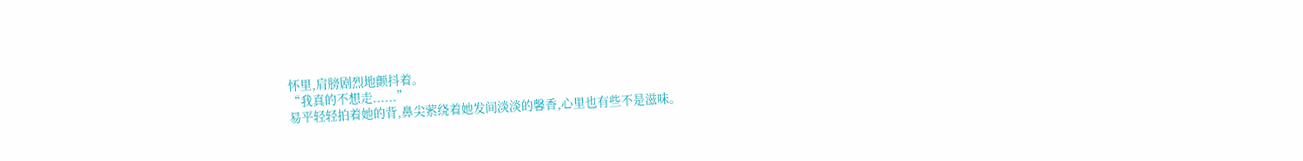怀里,肩膀剧烈地颤抖着。
“我真的不想走......”
易平轻轻拍着她的背,鼻尖萦绕着她发间淡淡的馨香,心里也有些不是滋味。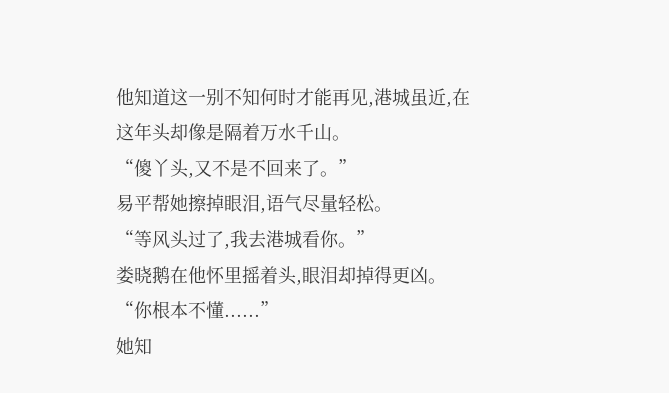他知道这一别不知何时才能再见,港城虽近,在这年头却像是隔着万水千山。
“傻丫头,又不是不回来了。”
易平帮她擦掉眼泪,语气尽量轻松。
“等风头过了,我去港城看你。”
娄晓鹅在他怀里摇着头,眼泪却掉得更凶。
“你根本不懂......”
她知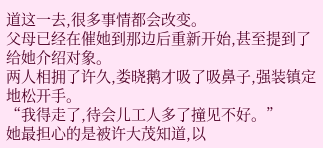道这一去,很多事情都会改变。
父母已经在催她到那边后重新开始,甚至提到了给她介绍对象。
两人相拥了许久,娄晓鹅才吸了吸鼻子,强装镇定地松开手。
“我得走了,待会儿工人多了撞见不好。”
她最担心的是被许大茂知道,以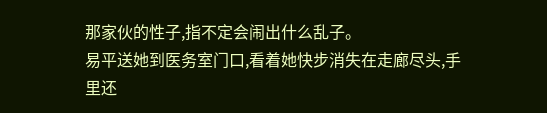那家伙的性子,指不定会闹出什么乱子。
易平送她到医务室门口,看着她快步消失在走廊尽头,手里还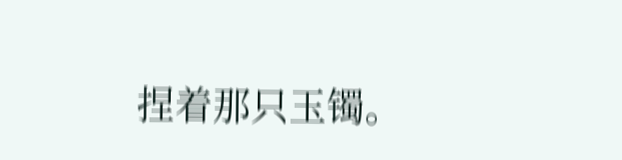捏着那只玉镯。